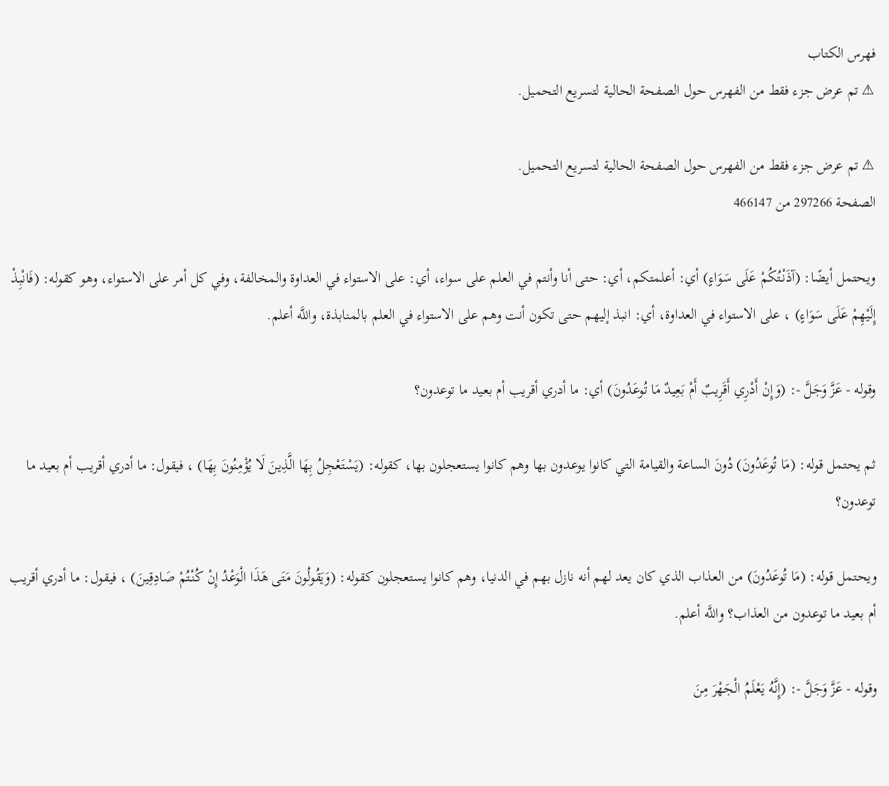فهرس الكتاب
⚠ تم عرض جزء فقط من الفهرس حول الصفحة الحالية لتسريع التحميل.

⚠ تم عرض جزء فقط من الفهرس حول الصفحة الحالية لتسريع التحميل.
الصفحة 297266 من 466147

ويحتمل أيضًا: (آذَنْتُكُمْ عَلَى سَوَاءٍ) أي: أعلمتكم، أي: حتى أنا وأنتم في العلم على سواء، أي: على الاستواء في العداوة والمخالفة، وفي كل أمر على الاستواء، وهو كقوله: (فَانْبِذْ إِلَيْهِمْ عَلَى سَوَاءٍ) ، على الاستواء في العداوة، أي: انبذ إليهم حتى تكون أنت وهم على الاستواء في العلم بالمنابذة، واللَّه أعلم.

وقوله - عَزَّ وَجَلَّ -: (وَإِنْ أَدْرِي أَقَرِيبٌ أَمْ بَعِيدٌ مَا تُوعَدُونَ) أي: ما أدري أقريب أم بعيد ما توعدون؟

ثم يحتمل قوله: (مَا تُوعَدُونَ) دُونَ الساعة والقيامة التي كانوا يوعدون بها وهم كانوا يستعجلون بها، كقوله: (يَسْتَعْجِلُ بِهَا الَّذِينَ لَا يُؤْمِنُونَ بِهَا) ، فيقول: ما أدري أقريب أم بعيد ما توعدون؟

ويحتمل قوله: (مَا تُوعَدُونَ) من العذاب الذي كان يعد لهم أنه نازل بهم في الدنيا، وهم كانوا يستعجلون كقوله: (وَيَقُولُونَ مَتَى هَذَا الْوَعْدُ إِنْ كُنْتُمْ صَادِقِينَ) ، فيقول: ما أدري أقريب أم بعيد ما توعدون من العذاب؟ واللَّه أعلم.

وقوله - عَزَّ وَجَلَّ -: (إِنَّهُ يَعْلَمُ الْجَهْرَ مِنَ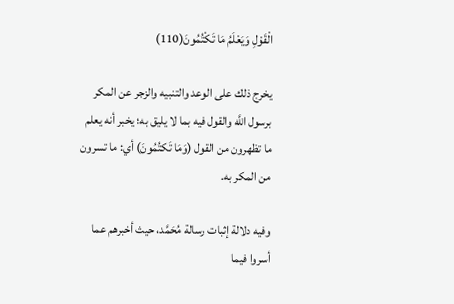الْقَوْلِ وَيَعْلَمُ مَا تَكْتُمُونَ(110)

يخرج ذلك على الوعد والتنبيه والزجر عن المكر برسول اللَّه والقول فيه بما لا يليق به؛ يخبر أنه يعلم ما تظهرون من القول (وَمَا تَكتُمُونَ) أي: ما تسرون من المكر به.

وفيه دلالة إثبات رسالة مُحَمَّد، حيث أخبرهم عما أسروا فيما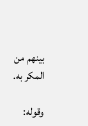بينهم من المكر به.

وقوله: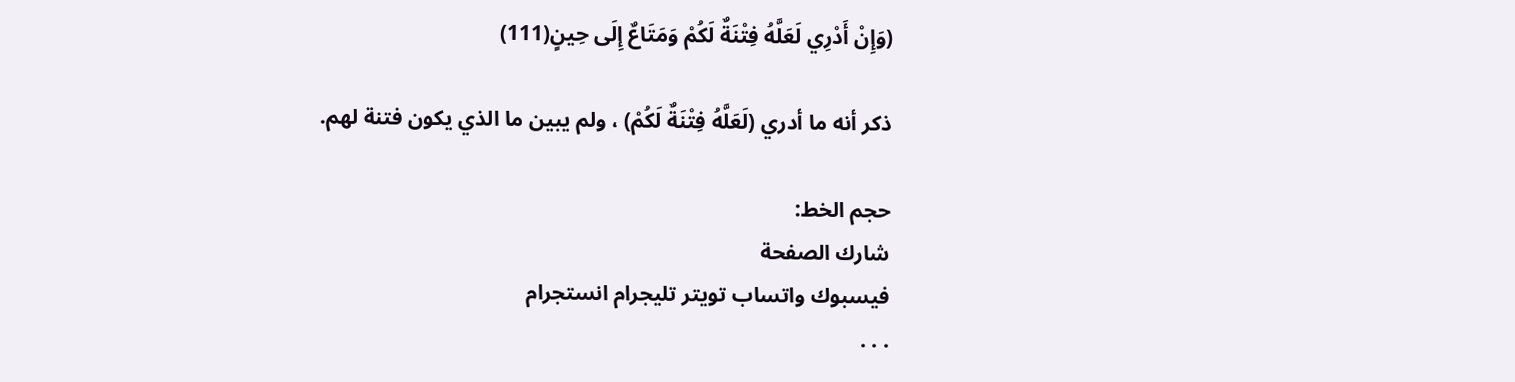(وَإِنْ أَدْرِي لَعَلَّهُ فِتْنَةٌ لَكُمْ وَمَتَاعٌ إِلَى حِينٍ(111)

ذكر أنه ما أدري (لَعَلَّهُ فِتْنَةٌ لَكُمْ) ، ولم يبين ما الذي يكون فتنة لهم.

حجم الخط:
شارك الصفحة
فيسبوك واتساب تويتر تليجرام انستجرام
. . .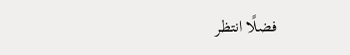فضلًا انتظر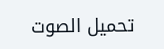تحميل الصوت